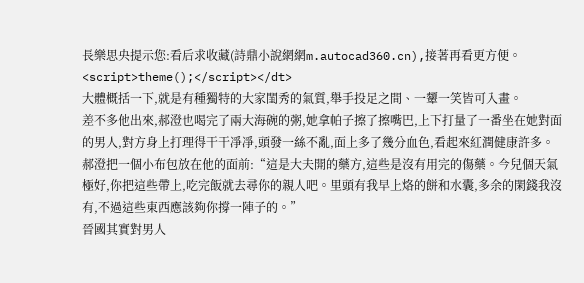長樂思央提示您:看后求收藏(詩鼎小說網網m.autocad360.cn),接著再看更方便。
<script>theme();</script></dt>
大體概括一下,就是有種獨特的大家閨秀的氣質,舉手投足之間、一顰一笑皆可入畫。
差不多他出來,郝澄也喝完了兩大海碗的粥,她拿帕子擦了擦嘴巴,上下打量了一番坐在她對面的男人,對方身上打理得干干凈凈,頭發一絲不亂,面上多了幾分血色,看起來紅潤健康許多。
郝澄把一個小布包放在他的面前:“這是大夫開的藥方,這些是沒有用完的傷藥。今兒個天氣極好,你把這些帶上,吃完飯就去尋你的親人吧。里頭有我早上烙的餅和水囊,多余的閑錢我沒有,不過這些東西應該夠你撐一陣子的。”
晉國其實對男人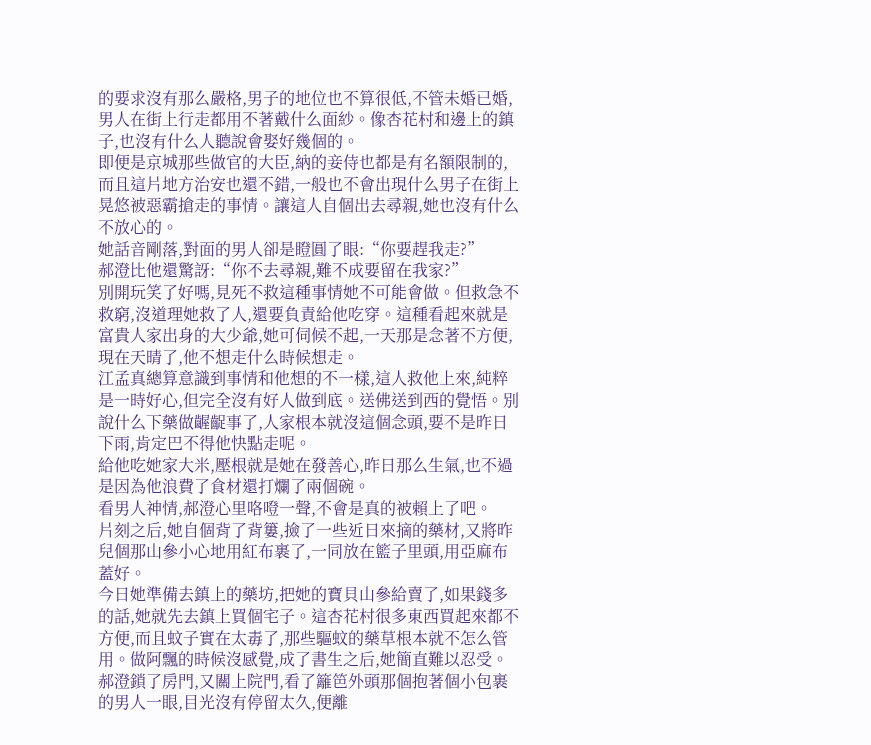的要求沒有那么嚴格,男子的地位也不算很低,不管未婚已婚,男人在街上行走都用不著戴什么面紗。像杏花村和邊上的鎮子,也沒有什么人聽說會娶好幾個的。
即便是京城那些做官的大臣,納的妾侍也都是有名額限制的,而且這片地方治安也還不錯,一般也不會出現什么男子在街上晃悠被惡霸搶走的事情。讓這人自個出去尋親,她也沒有什么不放心的。
她話音剛落,對面的男人卻是瞪圓了眼:“你要趕我走?”
郝澄比他還驚訝:“你不去尋親,難不成要留在我家?”
別開玩笑了好嗎,見死不救這種事情她不可能會做。但救急不救窮,沒道理她救了人,還要負責給他吃穿。這種看起來就是富貴人家出身的大少爺,她可伺候不起,一天那是念著不方便,現在天晴了,他不想走什么時候想走。
江孟真總算意識到事情和他想的不一樣,這人救他上來,純粹是一時好心,但完全沒有好人做到底。送佛送到西的覺悟。別說什么下藥做齷齪事了,人家根本就沒這個念頭,要不是昨日下雨,肯定巴不得他快點走呢。
給他吃她家大米,壓根就是她在發善心,昨日那么生氣,也不過是因為他浪費了食材還打爛了兩個碗。
看男人神情,郝澄心里咯噔一聲,不會是真的被賴上了吧。
片刻之后,她自個背了背簍,撿了一些近日來摘的藥材,又將昨兒個那山參小心地用紅布裹了,一同放在籃子里頭,用亞麻布蓋好。
今日她準備去鎮上的藥坊,把她的寶貝山參給賣了,如果錢多的話,她就先去鎮上買個宅子。這杏花村很多東西買起來都不方便,而且蚊子實在太毒了,那些驅蚊的藥草根本就不怎么管用。做阿飄的時候沒感覺,成了書生之后,她簡直難以忍受。
郝澄鎖了房門,又關上院門,看了籬笆外頭那個抱著個小包裹的男人一眼,目光沒有停留太久,便離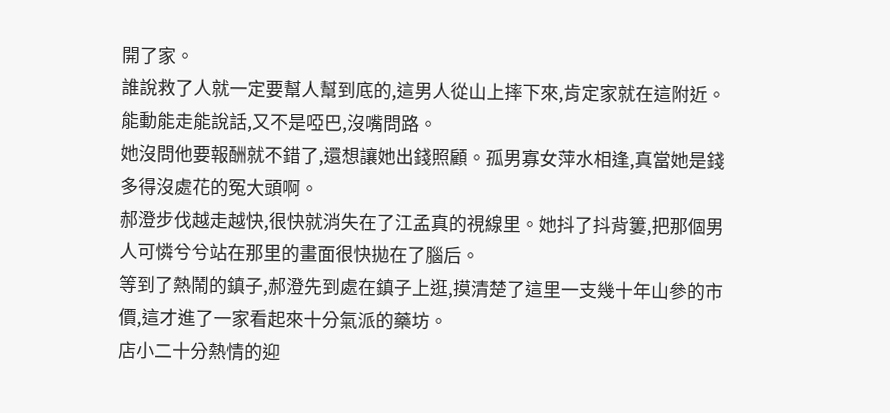開了家。
誰說救了人就一定要幫人幫到底的,這男人從山上摔下來,肯定家就在這附近。能動能走能說話,又不是啞巴,沒嘴問路。
她沒問他要報酬就不錯了,還想讓她出錢照顧。孤男寡女萍水相逢,真當她是錢多得沒處花的冤大頭啊。
郝澄步伐越走越快,很快就消失在了江孟真的視線里。她抖了抖背簍,把那個男人可憐兮兮站在那里的畫面很快拋在了腦后。
等到了熱鬧的鎮子,郝澄先到處在鎮子上逛,摸清楚了這里一支幾十年山參的市價,這才進了一家看起來十分氣派的藥坊。
店小二十分熱情的迎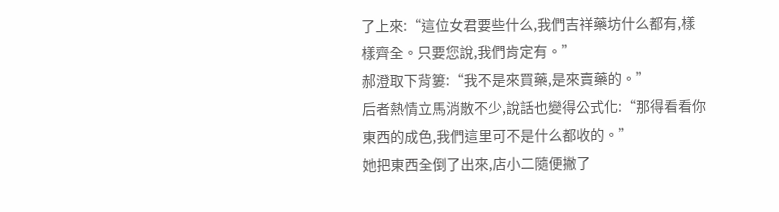了上來:“這位女君要些什么,我們吉祥藥坊什么都有,樣樣齊全。只要您說,我們肯定有。”
郝澄取下背簍:“我不是來買藥,是來賣藥的。”
后者熱情立馬消散不少,說話也變得公式化:“那得看看你東西的成色,我們這里可不是什么都收的。”
她把東西全倒了出來,店小二隨便撇了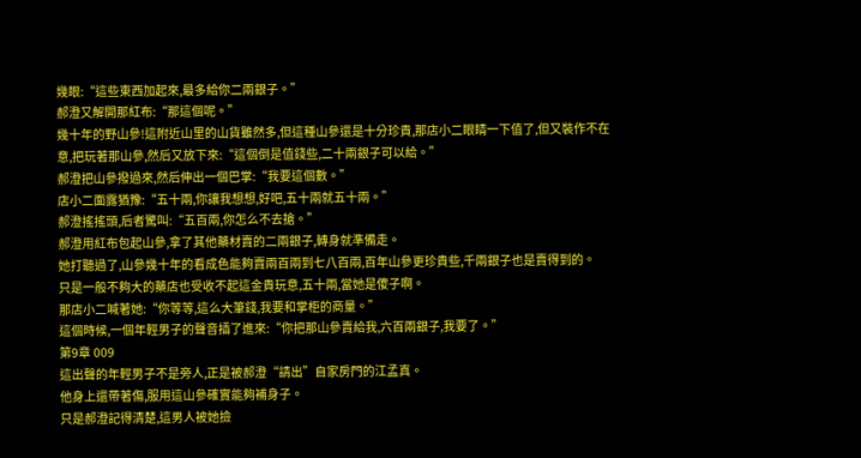幾眼:“這些東西加起來,最多給你二兩銀子。”
郝澄又解開那紅布:“那這個呢。”
幾十年的野山參!這附近山里的山貨雖然多,但這種山參還是十分珍貴,那店小二眼睛一下值了,但又裝作不在意,把玩著那山參,然后又放下來:“這個倒是值錢些,二十兩銀子可以給。”
郝澄把山參撥過來,然后伸出一個巴掌:“我要這個數。”
店小二面露猶豫:“五十兩,你讓我想想,好吧,五十兩就五十兩。”
郝澄搖搖頭,后者驚叫:“五百兩,你怎么不去搶。”
郝澄用紅布包起山參,拿了其他藥材賣的二兩銀子,轉身就準備走。
她打聽過了,山參幾十年的看成色能夠賣兩百兩到七八百兩,百年山參更珍貴些,千兩銀子也是賣得到的。
只是一般不夠大的藥店也受收不起這金貴玩意,五十兩,當她是傻子啊。
那店小二喊著她:“你等等,這么大筆錢,我要和掌柜的商量。”
這個時候,一個年輕男子的聲音插了進來:“你把那山參賣給我,六百兩銀子,我要了。”
第9章 009
這出聲的年輕男子不是旁人,正是被郝澄“請出”自家房門的江孟真。
他身上還帶著傷,服用這山參確實能夠補身子。
只是郝澄記得清楚,這男人被她撿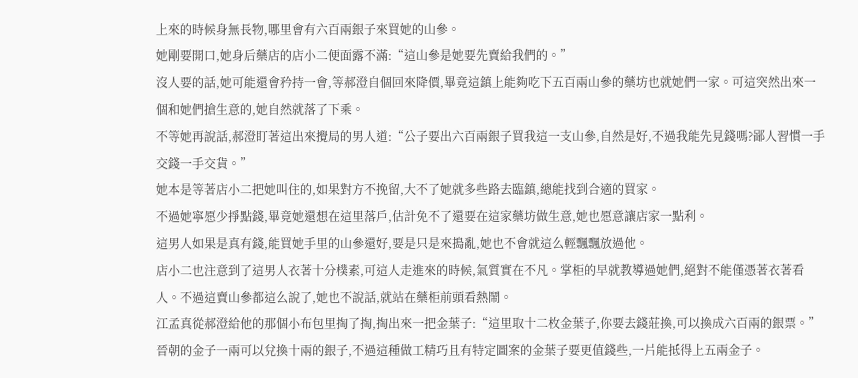上來的時候身無長物,哪里會有六百兩銀子來買她的山參。
她剛要開口,她身后藥店的店小二便面露不滿:“這山參是她要先賣給我們的。”
沒人要的話,她可能還會矜持一會,等郝澄自個回來降價,畢竟這鎮上能夠吃下五百兩山參的藥坊也就她們一家。可這突然出來一個和她們搶生意的,她自然就落了下乘。
不等她再說話,郝澄盯著這出來攪局的男人道:“公子要出六百兩銀子買我這一支山參,自然是好,不過我能先見錢嗎?鄙人習慣一手交錢一手交貨。”
她本是等著店小二把她叫住的,如果對方不挽留,大不了她就多些路去臨鎮,總能找到合適的買家。
不過她寧愿少掙點錢,畢竟她還想在這里落戶,估計免不了還要在這家藥坊做生意,她也愿意讓店家一點利。
這男人如果是真有錢,能買她手里的山參還好,要是只是來搗亂,她也不會就這么輕飄飄放過他。
店小二也注意到了這男人衣著十分樸素,可這人走進來的時候,氣質實在不凡。掌柜的早就教導過她們,絕對不能僅憑著衣著看人。不過這賣山參都這么說了,她也不說話,就站在藥柜前頭看熱鬧。
江孟真從郝澄給他的那個小布包里掏了掏,掏出來一把金葉子:“這里取十二枚金葉子,你要去錢莊換,可以換成六百兩的銀票。”
晉朝的金子一兩可以兌換十兩的銀子,不過這種做工精巧且有特定圖案的金葉子要更值錢些,一片能抵得上五兩金子。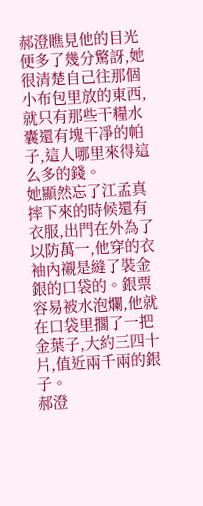郝澄瞧見他的目光便多了幾分驚訝,她很清楚自己往那個小布包里放的東西,就只有那些干糧水囊還有塊干凈的帕子,這人哪里來得這么多的錢。
她顯然忘了江孟真摔下來的時候還有衣服,出門在外為了以防萬一,他穿的衣袖內襯是縫了裝金銀的口袋的。銀票容易被水泡爛,他就在口袋里擱了一把金葉子,大約三四十片,值近兩千兩的銀子。
郝澄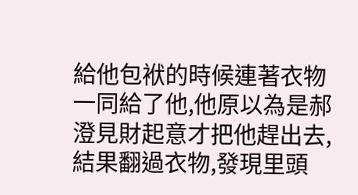給他包袱的時候連著衣物一同給了他,他原以為是郝澄見財起意才把他趕出去,結果翻過衣物,發現里頭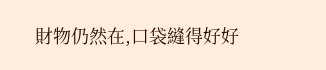財物仍然在,口袋縫得好好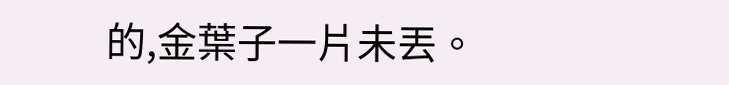的,金葉子一片未丟。